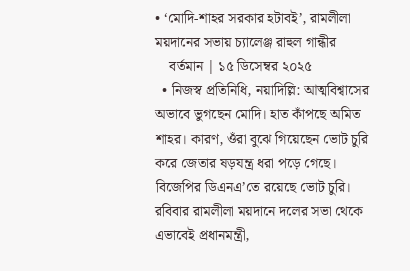• ‘মোদি-শাহর সরকার হটাবই’, রামলীলা ময়দানের সভায় চ্যালেঞ্জ রাহুল গান্ধীর
    বর্তমান | ১৫ ডিসেম্বর ২০২৫
  • নিজস্ব প্রতিনিধি, নয়াদিল্লি: আত্মবিশ্বাসের অভাবে ভুগছেন মোদি। হাত কাঁপছে অমিত শাহর। কারণ, ওঁরা বুঝে গিয়েছেন ভোট চুরি করে জেতার ষড়যন্ত্র ধরা পড়ে গেছে। বিজেপির ডিএনএ’তে রয়েছে ভোট চুরি। রবিবার রামলীলা ময়দানে দলের সভা থেকে এভাবেই প্রধানমন্ত্রী,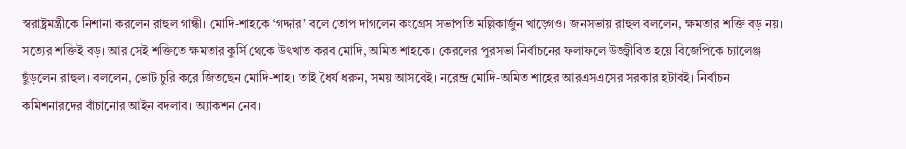স্বরাষ্ট্রমন্ত্রীকে নিশানা করলেন রাহুল গান্ধী। মোদি-শাহকে ‘গদ্দার’ বলে তোপ দাগলেন কংগ্রেস সভাপতি মল্লিকার্জুন খাড়্গেও। জনসভায় রাহুল বললেন, ক্ষমতার শক্তি বড় নয়। সত্যের শক্তিই বড়। আর সেই শক্তিতে ক্ষমতার কুর্সি থেকে উৎখাত করব মোদি, অমিত শাহকে। কেরলের পুরসভা নির্বাচনের ফলাফলে ‌উজ্জ্বীবিত হয়ে বিজেপিকে চ্যালেঞ্জ ছুঁড়লেন রাহুল। বললেন, ভোট চুরি করে জিতছেন মোদি-শাহ। তাই ধৈর্য ধরুন, সময় আসবেই। নরেন্দ্র মোদি-অমিত শাহের আরএসএসের সরকার হটাবই। নির্বাচন কমিশনারদের বাঁচানোর আইন বদলাব। অ্যাকশন নেব।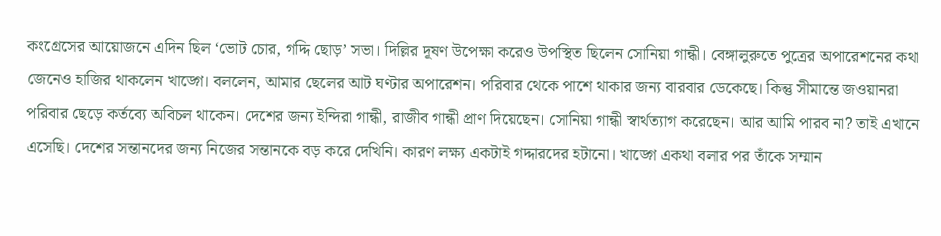কংগ্রেসের আয়োজনে এদিন ছিল ‘ভোট চোর, গদ্দি ছোড়’ সভা। দিল্লির দূষণ উপেক্ষা করেও উপস্থিত ছিলেন সোনিয়া গান্ধী। বেঙ্গালুরুতে পুত্রের অপারেশনের কথা জেনেও হাজির থাকলেন খাড়্গে। বললেন, আমার ছেলের আট ঘণ্টার অপারেশন। পরিবার থেকে পাশে থাকার জন্য বারবার ডেকেছে। কিন্তু সীমান্তে জওয়ানরা পরিবার ছেড়ে কর্তব্যে অবিচল থাকেন। দেশের জন্য ইন্দিরা গান্ধী, রাজীব গান্ধী প্রাণ দিয়েছেন। সোনিয়া গান্ধী স্বার্থত্যাগ করেছেন। আর আমি পারব না? তাই এখানে এসেছি। দেশের সন্তানদের জন্য নিজের সন্তানকে বড় করে দেখিনি। কারণ লক্ষ্য একটাই গদ্দারদের হটানো। খাড়্গে একথা বলার পর তাঁকে সম্মান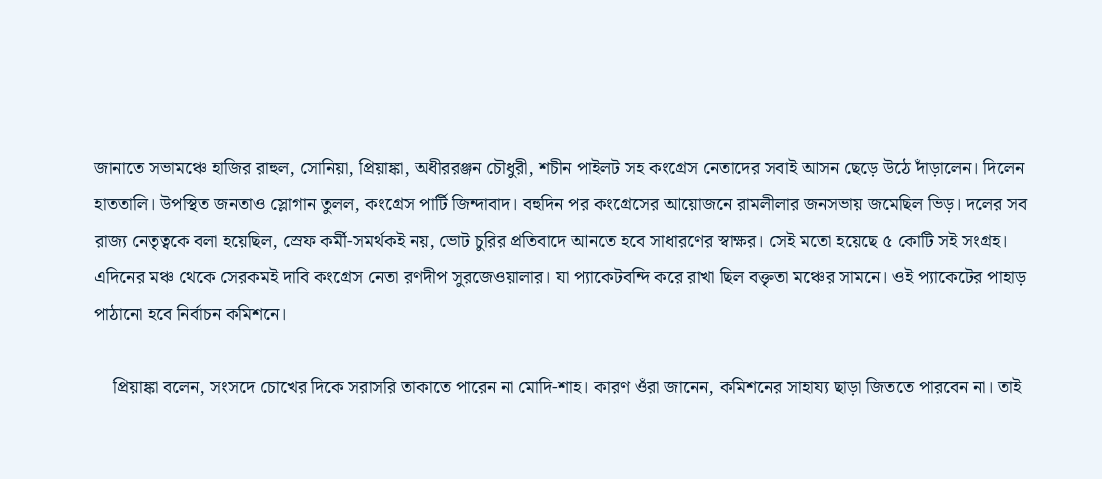জানাতে সভামঞ্চে হাজির রাহুল, সোনিয়া, প্রিয়াঙ্কা, অধীররঞ্জন চৌধুরী, শচীন পাইলট সহ কংগ্রেস নেতাদের সবাই আসন ছেড়ে উঠে দাঁড়ালেন। দিলেন হাততালি। উপস্থিত জনতাও স্লোগান তুলল, কংগ্রেস পার্টি জিন্দাবাদ। বহুদিন পর কংগ্রেসের আয়োজনে রামলীলার জনসভায় জমেছিল ভিড়। দলের সব রাজ্য নেতৃত্বকে বলা হয়েছিল, স্রেফ কর্মী-সমর্থকই নয়, ভোট চুরির প্রতিবাদে আনতে হবে সাধারণের স্বাক্ষর। সেই মতো হয়েছে ৫ কোটি সই সংগ্রহ। এদিনের মঞ্চ থেকে সেরকমই দাবি কংগ্রেস নেতা রণদীপ সুরজেওয়ালার। যা প্যাকেটবন্দি করে রাখা ছিল বক্তৃতা মঞ্চের সামনে। ওই প্যাকেটের পাহাড় পাঠানো হবে নির্বাচন কমিশনে।

    প্রিয়াঙ্কা বলেন, সংসদে চোখের দিকে সরাসরি তাকাতে পারেন না মোদি-শাহ। কারণ ওঁরা জানেন, কমিশনের সাহায্য ছাড়া জিততে পারবেন না। তাই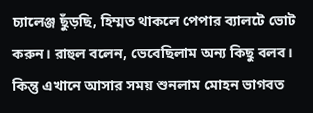চ্যালেঞ্জ ছুঁড়ছি, হিম্মত থাকলে পেপার ব্যালটে ভোট করুন। রাহুল বলেন, ভেবেছিলাম অন্য কিছু বলব। কিন্তু এখানে আসার সময় শুনলাম মোহন ভাগবত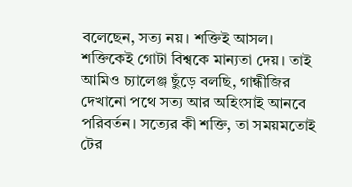বলেছেন, সত্য নয়। শক্তিই আসল। শক্তিকেই গোটা বিশ্বকে মান্যতা দেয়। তাই আমিও চ্যালেঞ্জ ছুঁড়ে বলছি, গান্ধীজির দেখানো পথে সত্য আর অহিংসাই আনবে পরিবর্তন। সত্যের কী শক্তি, তা সময়মতোই টের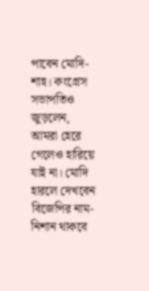পাবেন মোদি-শাহ। কংগ্রেস সভাপতিও জুড়লেন, আমরা হেরে গেলেও হারিয়ে যাই না। মোদি হারলে দেখবেন বিজেপির নাম-নিশান থাকবে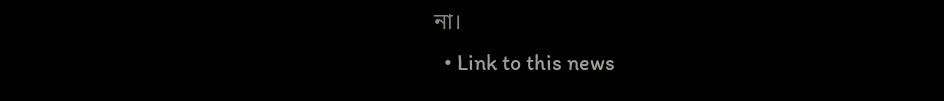না।
  • Link to this news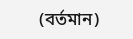(বর্তমান)